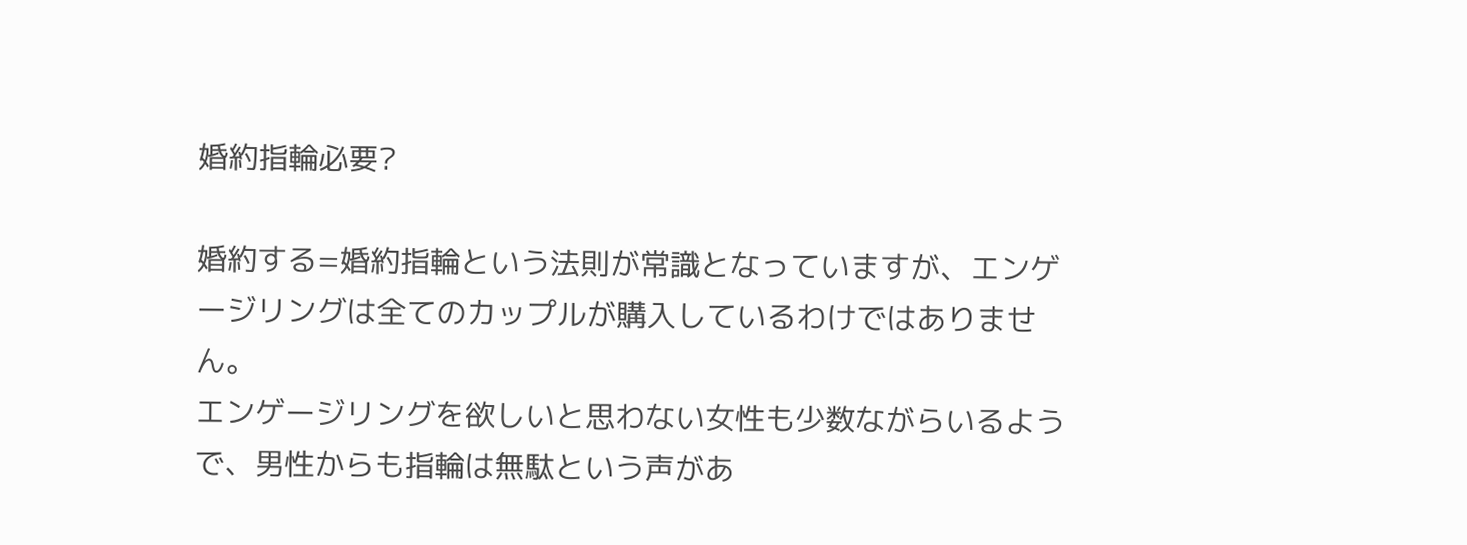婚約指輪必要?

婚約する=婚約指輪という法則が常識となっていますが、エンゲージリングは全てのカップルが購入しているわけではありません。
エンゲージリングを欲しいと思わない女性も少数ながらいるようで、男性からも指輪は無駄という声があ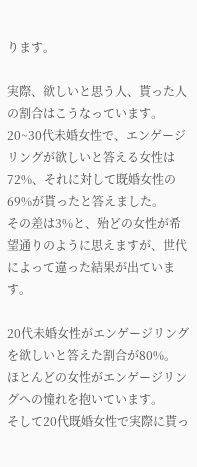ります。

実際、欲しいと思う人、貰った人の割合はこうなっています。
20~30代未婚女性で、エンゲージリングが欲しいと答える女性は72%、それに対して既婚女性の69%が貰ったと答えました。
その差は3%と、殆どの女性が希望通りのように思えますが、世代によって違った結果が出ています。

20代未婚女性がエンゲージリングを欲しいと答えた割合が80%。
ほとんどの女性がエンゲージリングへの憧れを抱いています。
そして20代既婚女性で実際に貰っ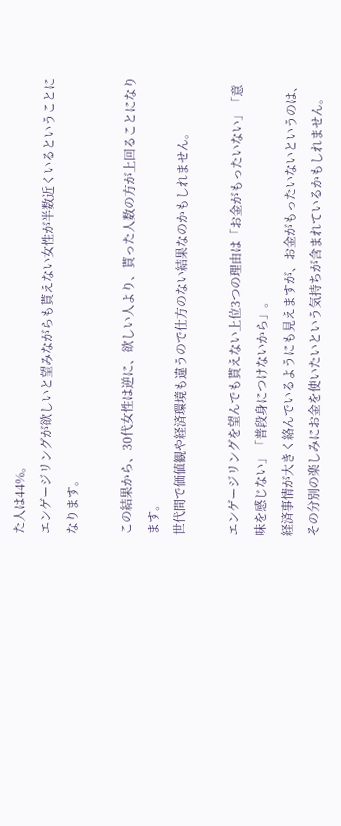た人は44%。
エンゲージリングが欲しいと望みながらも貰えない女性が半数近くいるということになります。

この結果から、30代女性は逆に、欲しい人より、貰った人数の方が上回ることになります。
世代間で価値観や経済環境も違うので仕方のない結果なのかもしれません。

エンゲージリングを望んでも貰えない上位3つの理由は「お金がもったいない」「意味を感じない」「普段身につけないから」。
経済事情が大きく絡んでいるようにも見えますが、お金がもったいないというのは、その分別の楽しみにお金を使いたいという気持ちが含まれているかもしれません。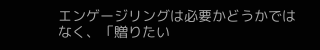エンゲージリングは必要かどうかではなく、「贈りたい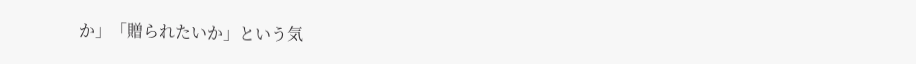か」「贈られたいか」という気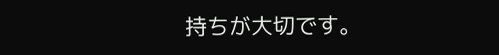持ちが大切です。